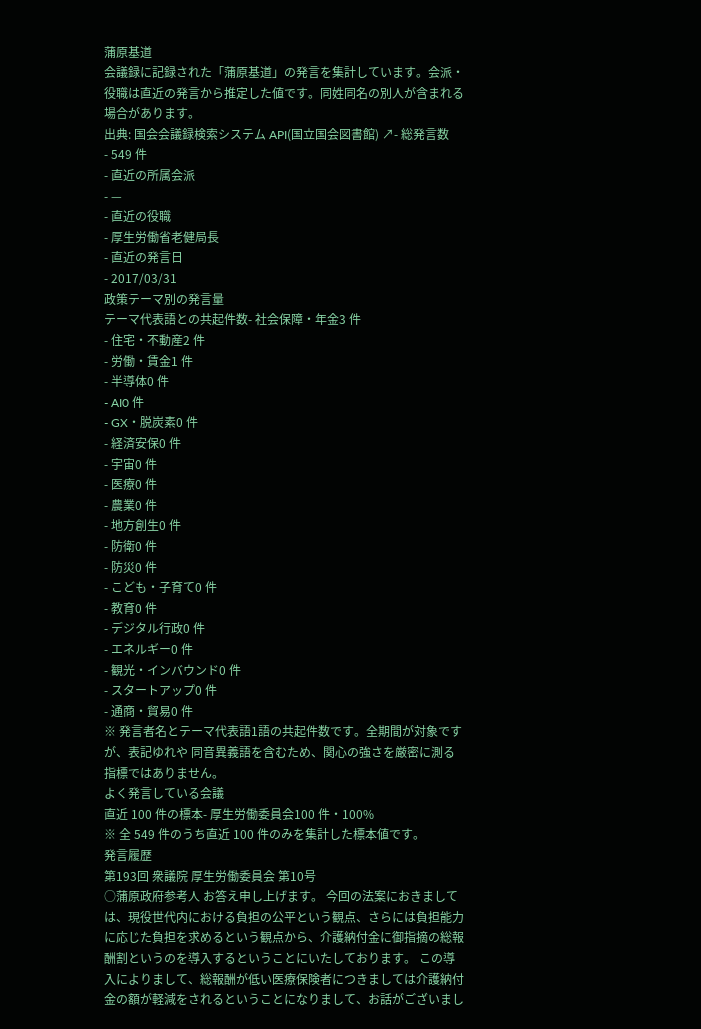蒲原基道
会議録に記録された「蒲原基道」の発言を集計しています。会派・役職は直近の発言から推定した値です。同姓同名の別人が含まれる場合があります。
出典: 国会会議録検索システム API(国立国会図書館) ↗- 総発言数
- 549 件
- 直近の所属会派
- —
- 直近の役職
- 厚生労働省老健局長
- 直近の発言日
- 2017/03/31
政策テーマ別の発言量
テーマ代表語との共起件数- 社会保障・年金3 件
- 住宅・不動産2 件
- 労働・賃金1 件
- 半導体0 件
- AI0 件
- GX・脱炭素0 件
- 経済安保0 件
- 宇宙0 件
- 医療0 件
- 農業0 件
- 地方創生0 件
- 防衛0 件
- 防災0 件
- こども・子育て0 件
- 教育0 件
- デジタル行政0 件
- エネルギー0 件
- 観光・インバウンド0 件
- スタートアップ0 件
- 通商・貿易0 件
※ 発言者名とテーマ代表語1語の共起件数です。全期間が対象ですが、表記ゆれや 同音異義語を含むため、関心の強さを厳密に測る指標ではありません。
よく発言している会議
直近 100 件の標本- 厚生労働委員会100 件・100%
※ 全 549 件のうち直近 100 件のみを集計した標本値です。
発言履歴
第193回 衆議院 厚生労働委員会 第10号
○蒲原政府参考人 お答え申し上げます。 今回の法案におきましては、現役世代内における負担の公平という観点、さらには負担能力に応じた負担を求めるという観点から、介護納付金に御指摘の総報酬割というのを導入するということにいたしております。 この導入によりまして、総報酬が低い医療保険者につきましては介護納付金の額が軽減をされるということになりまして、お話がございまし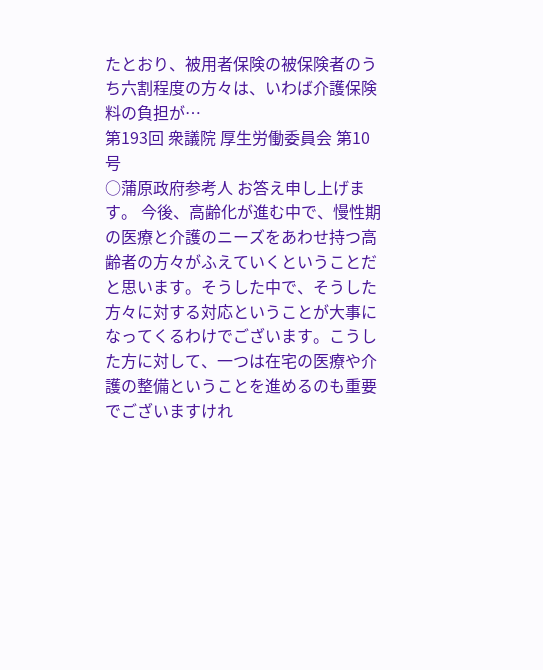たとおり、被用者保険の被保険者のうち六割程度の方々は、いわば介護保険料の負担が…
第193回 衆議院 厚生労働委員会 第10号
○蒲原政府参考人 お答え申し上げます。 今後、高齢化が進む中で、慢性期の医療と介護のニーズをあわせ持つ高齢者の方々がふえていくということだと思います。そうした中で、そうした方々に対する対応ということが大事になってくるわけでございます。こうした方に対して、一つは在宅の医療や介護の整備ということを進めるのも重要でございますけれ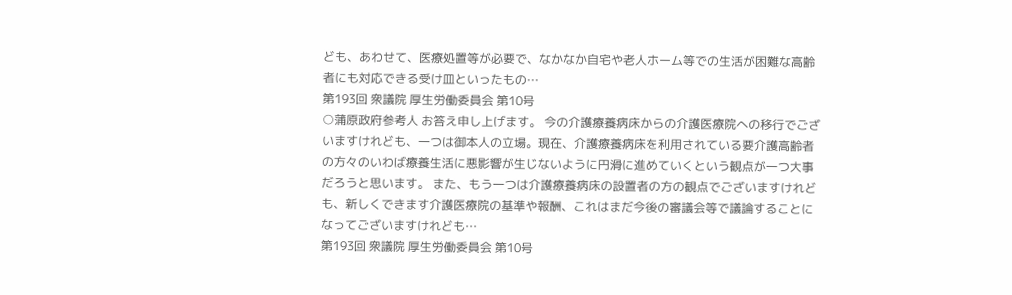ども、あわせて、医療処置等が必要で、なかなか自宅や老人ホーム等での生活が困難な高齢者にも対応できる受け皿といったもの…
第193回 衆議院 厚生労働委員会 第10号
○蒲原政府参考人 お答え申し上げます。 今の介護療養病床からの介護医療院への移行でございますけれども、一つは御本人の立場。現在、介護療養病床を利用されている要介護高齢者の方々のいわば療養生活に悪影響が生じないように円滑に進めていくという観点が一つ大事だろうと思います。 また、もう一つは介護療養病床の設置者の方の観点でございますけれども、新しくできます介護医療院の基準や報酬、これはまだ今後の審議会等で議論することになってございますけれども…
第193回 衆議院 厚生労働委員会 第10号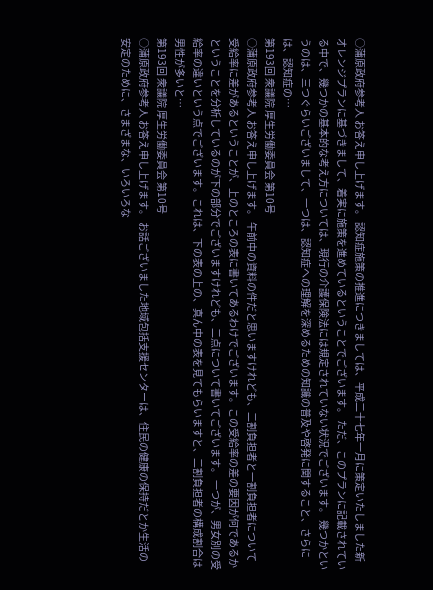○蒲原政府参考人 お答え申し上げます。 認知症施策の推進につきましては、平成二十七年一月に策定いたしました新オレンジプランに基づきまして、着実に施策を進めているということでございます。 ただ、このプランに記載されている中で、幾つかの基本的な考え方については、現行の介護保険法には規定されていない状況でございます。 幾つかというのは、三つぐらいございまして、一つは、認知症への理解を深めるための知識の普及や啓発に関すること、さらには、認知症の…
第193回 衆議院 厚生労働委員会 第10号
○蒲原政府参考人 お答え申し上げます。 午前中の資料の件だと思いますけれども、二割負担者と一割負担者について受給率に差があるということが、上のところの表に書いてあるわけでございます。この受給率の差の要因が何であるかということを分析しているのが下の部分でございますけれども、二点について書いてございます。 一つが、男女別の受給率の違いという点でございます。これは、下の表の上の、真ん中の表を見てもらいますと、二割負担者の構成割合は男性が多いと…
第193回 衆議院 厚生労働委員会 第10号
○蒲原政府参考人 お答え申し上げます。 お話ございました地域包括支援センターは、住民の健康の保持だとか生活の安定のために、さまざまな、いろいろな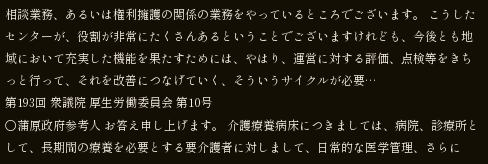相談業務、あるいは権利擁護の関係の業務をやっているところでございます。 こうしたセンターが、役割が非常にたくさんあるということでございますけれども、今後とも地域において充実した機能を果たすためには、やはり、運営に対する評価、点検等をきちっと行って、それを改善につなげていく、そういうサイクルが必要…
第193回 衆議院 厚生労働委員会 第10号
○蒲原政府参考人 お答え申し上げます。 介護療養病床につきましては、病院、診療所として、長期間の療養を必要とする要介護者に対しまして、日常的な医学管理、さらに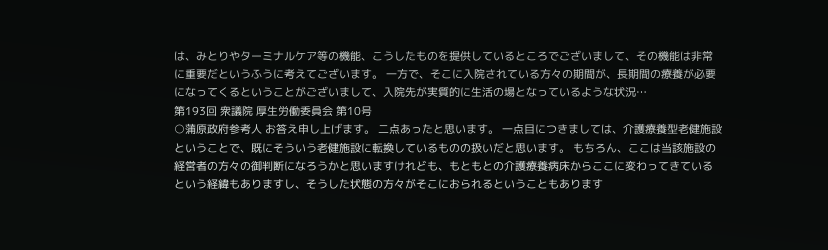は、みとりやターミナルケア等の機能、こうしたものを提供しているところでございまして、その機能は非常に重要だというふうに考えてございます。 一方で、そこに入院されている方々の期間が、長期間の療養が必要になってくるということがございまして、入院先が実質的に生活の場となっているような状況…
第193回 衆議院 厚生労働委員会 第10号
○蒲原政府参考人 お答え申し上げます。 二点あったと思います。 一点目につきましては、介護療養型老健施設ということで、既にそういう老健施設に転換しているものの扱いだと思います。 もちろん、ここは当該施設の経営者の方々の御判断になろうかと思いますけれども、もともとの介護療養病床からここに変わってきているという経緯もありますし、そうした状態の方々がそこにおられるということもあります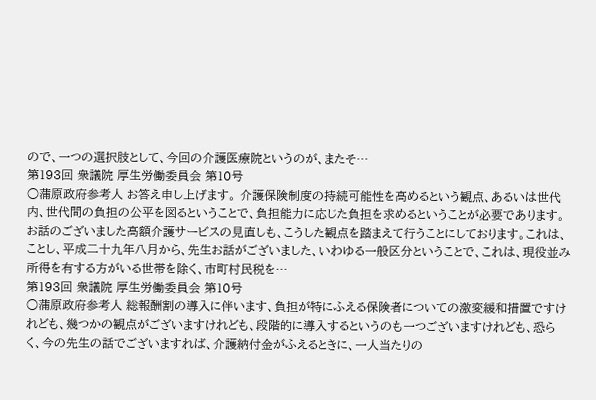ので、一つの選択肢として、今回の介護医療院というのが、またそ…
第193回 衆議院 厚生労働委員会 第10号
○蒲原政府参考人 お答え申し上げます。 介護保険制度の持続可能性を高めるという観点、あるいは世代内、世代間の負担の公平を図るということで、負担能力に応じた負担を求めるということが必要であります。 お話のございました高額介護サービスの見直しも、こうした観点を踏まえて行うことにしております。これは、ことし、平成二十九年八月から、先生お話がございました、いわゆる一般区分ということで、これは、現役並み所得を有する方がいる世帯を除く、市町村民税を…
第193回 衆議院 厚生労働委員会 第10号
○蒲原政府参考人 総報酬割の導入に伴います、負担が特にふえる保険者についての激変緩和措置ですけれども、幾つかの観点がございますけれども、段階的に導入するというのも一つございますけれども、恐らく、今の先生の話でございますれば、介護納付金がふえるときに、一人当たりの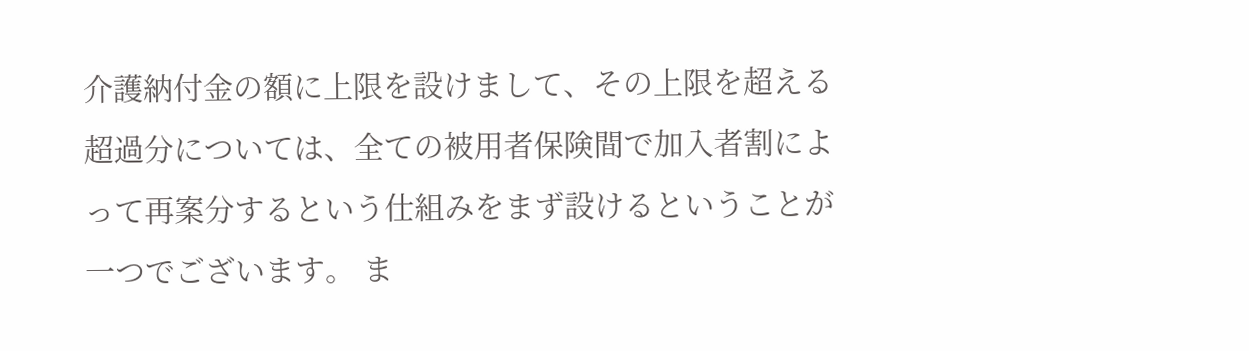介護納付金の額に上限を設けまして、その上限を超える超過分については、全ての被用者保険間で加入者割によって再案分するという仕組みをまず設けるということが一つでございます。 ま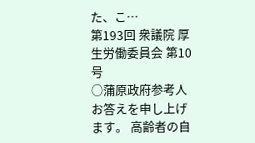た、こ…
第193回 衆議院 厚生労働委員会 第10号
○蒲原政府参考人 お答えを申し上げます。 高齢者の自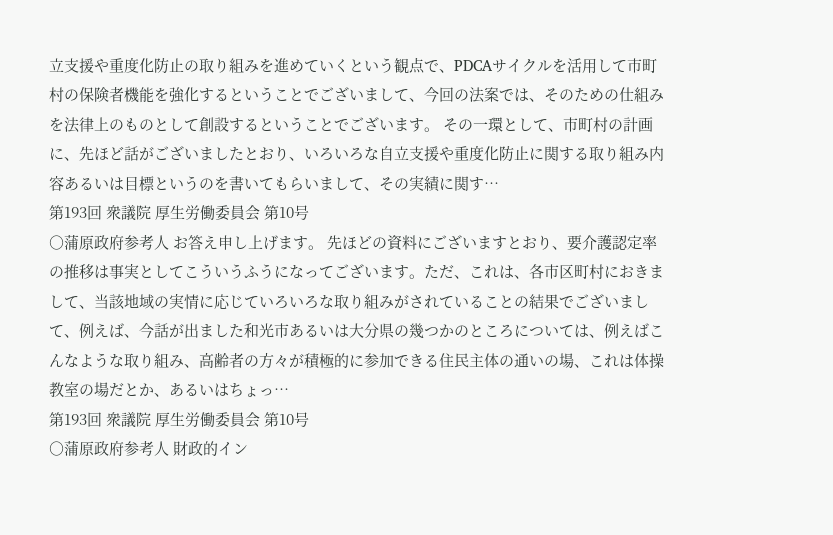立支援や重度化防止の取り組みを進めていくという観点で、PDCAサイクルを活用して市町村の保険者機能を強化するということでございまして、今回の法案では、そのための仕組みを法律上のものとして創設するということでございます。 その一環として、市町村の計画に、先ほど話がございましたとおり、いろいろな自立支援や重度化防止に関する取り組み内容あるいは目標というのを書いてもらいまして、その実績に関す…
第193回 衆議院 厚生労働委員会 第10号
○蒲原政府参考人 お答え申し上げます。 先ほどの資料にございますとおり、要介護認定率の推移は事実としてこういうふうになってございます。ただ、これは、各市区町村におきまして、当該地域の実情に応じていろいろな取り組みがされていることの結果でございまして、例えば、今話が出ました和光市あるいは大分県の幾つかのところについては、例えばこんなような取り組み、高齢者の方々が積極的に参加できる住民主体の通いの場、これは体操教室の場だとか、あるいはちょっ…
第193回 衆議院 厚生労働委員会 第10号
○蒲原政府参考人 財政的イン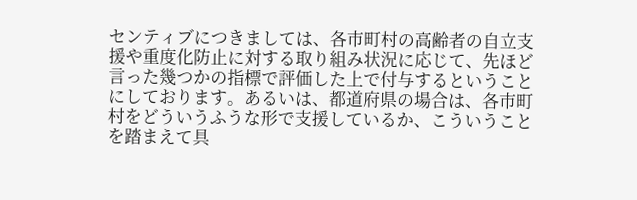センティブにつきましては、各市町村の高齢者の自立支援や重度化防止に対する取り組み状況に応じて、先ほど言った幾つかの指標で評価した上で付与するということにしております。あるいは、都道府県の場合は、各市町村をどういうふうな形で支援しているか、こういうことを踏まえて具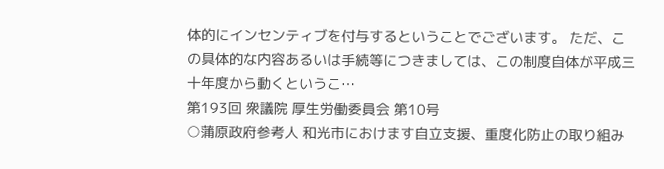体的にインセンティブを付与するということでございます。 ただ、この具体的な内容あるいは手続等につきましては、この制度自体が平成三十年度から動くというこ…
第193回 衆議院 厚生労働委員会 第10号
○蒲原政府参考人 和光市におけます自立支援、重度化防止の取り組み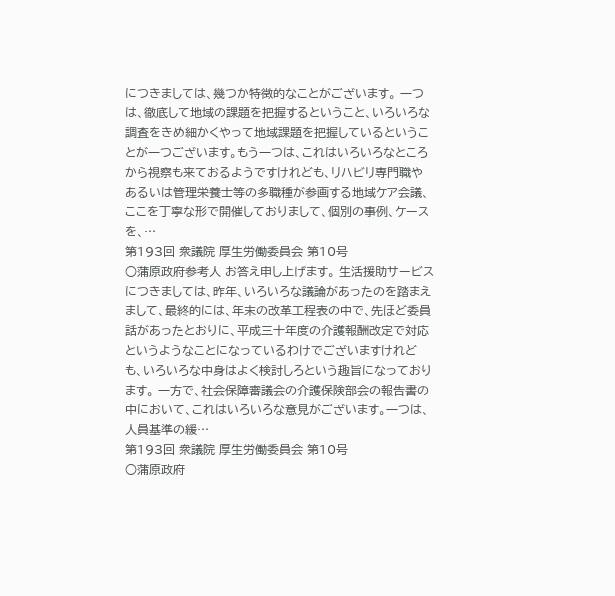につきましては、幾つか特徴的なことがございます。 一つは、徹底して地域の課題を把握するということ、いろいろな調査をきめ細かくやって地域課題を把握しているということが一つございます。もう一つは、これはいろいろなところから視察も来ておるようですけれども、リハビリ専門職やあるいは管理栄養士等の多職種が参画する地域ケア会議、ここを丁寧な形で開催しておりまして、個別の事例、ケースを、…
第193回 衆議院 厚生労働委員会 第10号
○蒲原政府参考人 お答え申し上げます。 生活援助サービスにつきましては、昨年、いろいろな議論があったのを踏まえまして、最終的には、年末の改革工程表の中で、先ほど委員話があったとおりに、平成三十年度の介護報酬改定で対応というようなことになっているわけでございますけれども、いろいろな中身はよく検討しろという趣旨になっております。 一方で、社会保障審議会の介護保険部会の報告書の中において、これはいろいろな意見がございます。一つは、人員基準の緩…
第193回 衆議院 厚生労働委員会 第10号
○蒲原政府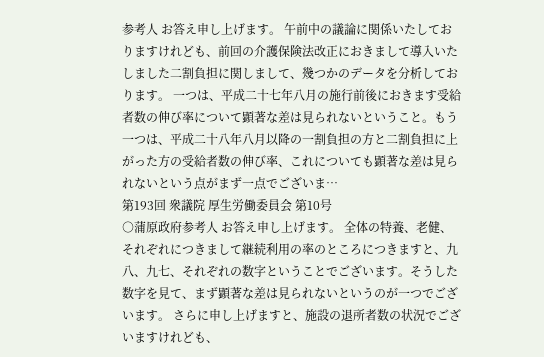参考人 お答え申し上げます。 午前中の議論に関係いたしておりますけれども、前回の介護保険法改正におきまして導入いたしました二割負担に関しまして、幾つかのデータを分析しております。 一つは、平成二十七年八月の施行前後におきます受給者数の伸び率について顕著な差は見られないということ。もう一つは、平成二十八年八月以降の一割負担の方と二割負担に上がった方の受給者数の伸び率、これについても顕著な差は見られないという点がまず一点でございま…
第193回 衆議院 厚生労働委員会 第10号
○蒲原政府参考人 お答え申し上げます。 全体の特養、老健、それぞれにつきまして継続利用の率のところにつきますと、九八、九七、それぞれの数字ということでございます。そうした数字を見て、まず顕著な差は見られないというのが一つでございます。 さらに申し上げますと、施設の退所者数の状況でございますけれども、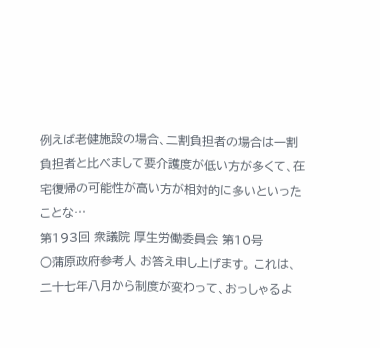例えば老健施設の場合、二割負担者の場合は一割負担者と比べまして要介護度が低い方が多くて、在宅復帰の可能性が高い方が相対的に多いといったことな…
第193回 衆議院 厚生労働委員会 第10号
○蒲原政府参考人 お答え申し上げます。 これは、二十七年八月から制度が変わって、おっしゃるよ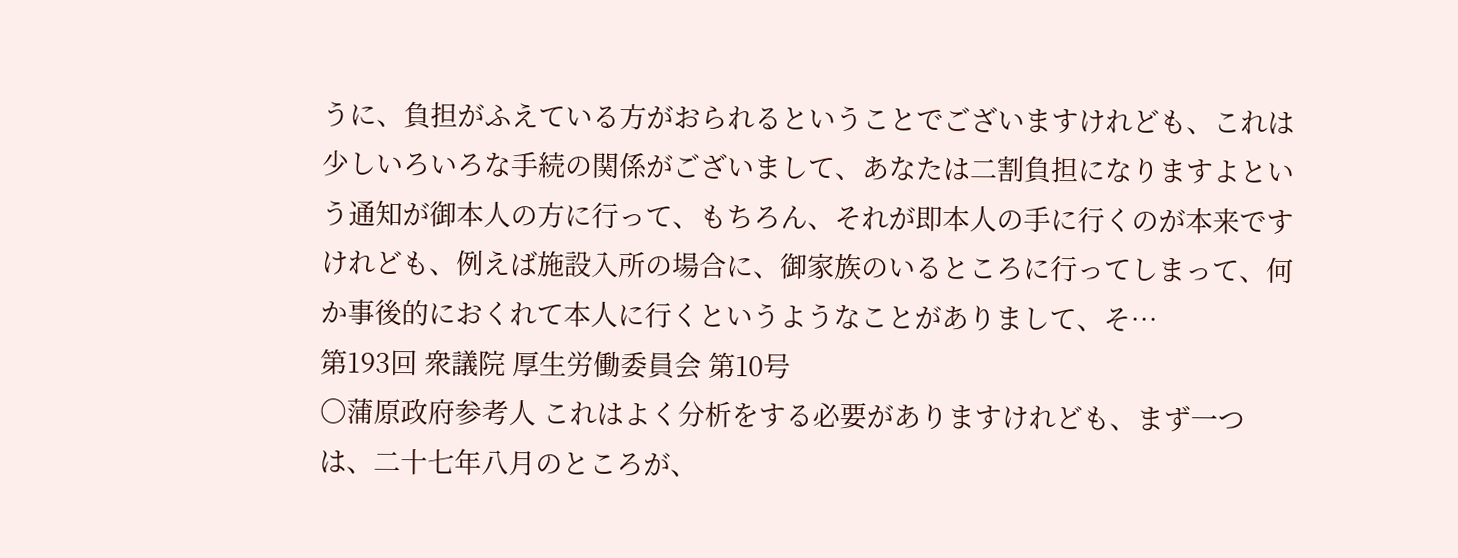うに、負担がふえている方がおられるということでございますけれども、これは少しいろいろな手続の関係がございまして、あなたは二割負担になりますよという通知が御本人の方に行って、もちろん、それが即本人の手に行くのが本来ですけれども、例えば施設入所の場合に、御家族のいるところに行ってしまって、何か事後的におくれて本人に行くというようなことがありまして、そ…
第193回 衆議院 厚生労働委員会 第10号
○蒲原政府参考人 これはよく分析をする必要がありますけれども、まず一つは、二十七年八月のところが、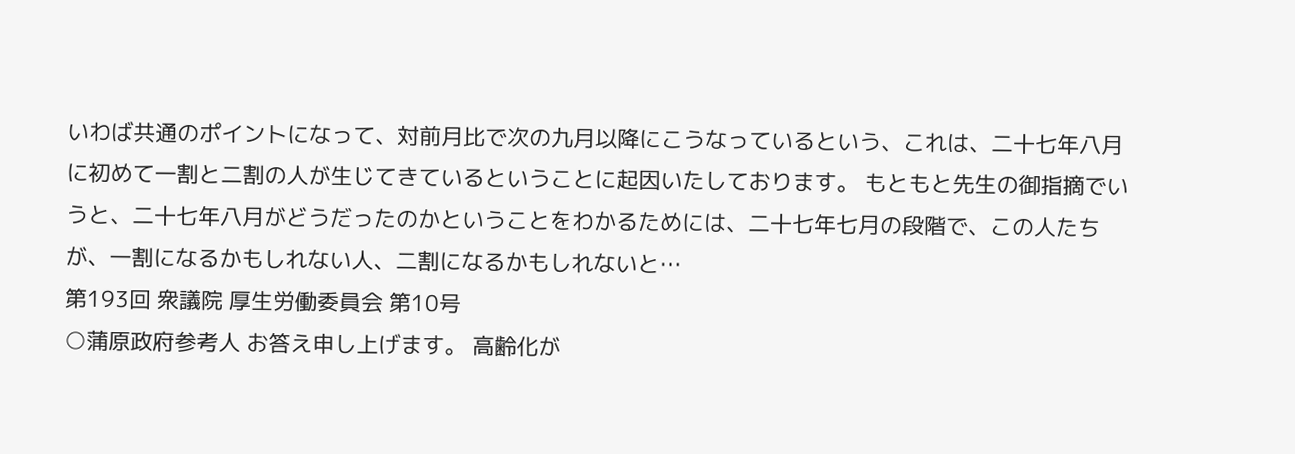いわば共通のポイントになって、対前月比で次の九月以降にこうなっているという、これは、二十七年八月に初めて一割と二割の人が生じてきているということに起因いたしております。 もともと先生の御指摘でいうと、二十七年八月がどうだったのかということをわかるためには、二十七年七月の段階で、この人たちが、一割になるかもしれない人、二割になるかもしれないと…
第193回 衆議院 厚生労働委員会 第10号
○蒲原政府参考人 お答え申し上げます。 高齢化が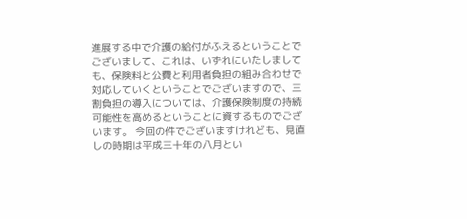進展する中で介護の給付がふえるということでございまして、これは、いずれにいたしましても、保険料と公費と利用者負担の組み合わせで対応していくということでございますので、三割負担の導入については、介護保険制度の持続可能性を高めるということに資するものでございます。 今回の件でございますけれども、見直しの時期は平成三十年の八月とい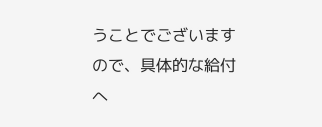うことでございますので、具体的な給付へ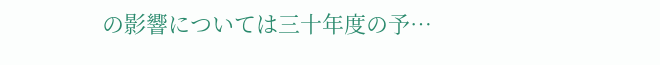の影響については三十年度の予…